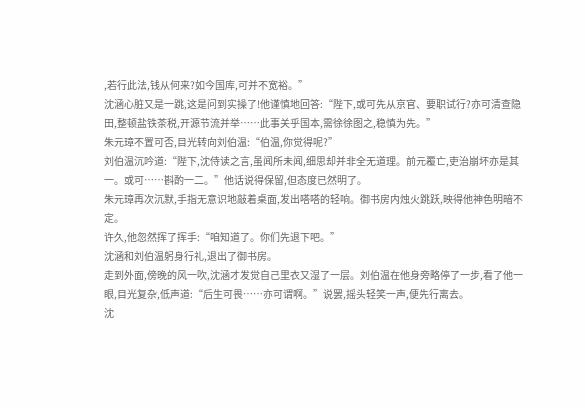,若行此法,钱从何来?如今国库,可并不宽裕。”
沈涵心脏又是一跳,这是问到实操了!他谨慎地回答:“陛下,或可先从京官、要职试行?亦可清查隐田,整顿盐铁茶税,开源节流并举……此事关乎国本,需徐徐图之,稳慎为先。”
朱元璋不置可否,目光转向刘伯温:“伯温,你觉得呢?”
刘伯温沉吟道:“陛下,沈侍读之言,虽闻所未闻,细思却并非全无道理。前元覆亡,吏治崩坏亦是其一。或可……斟酌一二。”他话说得保留,但态度已然明了。
朱元璋再次沉默,手指无意识地敲着桌面,发出嗒嗒的轻响。御书房内烛火跳跃,映得他神色明暗不定。
许久,他忽然挥了挥手:“咱知道了。你们先退下吧。”
沈涵和刘伯温躬身行礼,退出了御书房。
走到外面,傍晚的风一吹,沈涵才发觉自己里衣又湿了一层。刘伯温在他身旁略停了一步,看了他一眼,目光复杂,低声道:“后生可畏……亦可谓啊。”说罢,摇头轻笑一声,便先行离去。
沈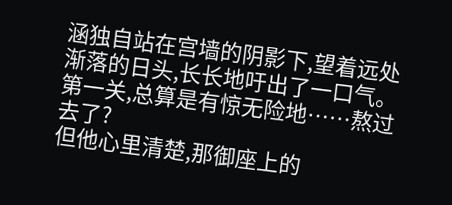涵独自站在宫墙的阴影下,望着远处渐落的日头,长长地吁出了一口气。
第一关,总算是有惊无险地……熬过去了?
但他心里清楚,那御座上的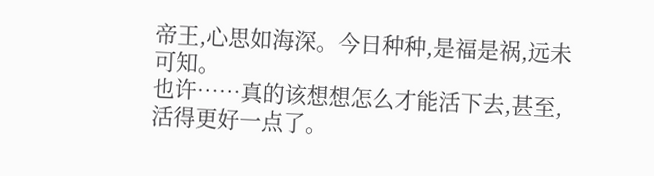帝王,心思如海深。今日种种,是福是祸,远未可知。
也许……真的该想想怎么才能活下去,甚至,活得更好一点了。